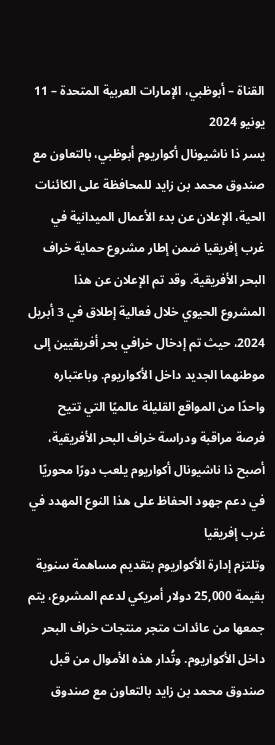القناة – أبوظبي، الإمارات العربية المتحدة – 11 يونيو 2024
يسر ذا ناشيونال أكواريوم أبوظبي، بالتعاون مع صندوق محمد بن زايد للمحافظة على الكائنات الحية، الإعلان عن بدء الأعمال الميدانية في غرب إفريقيا ضمن إطار مشروع حماية خراف البحر الأفريقية. وقد تم الإعلان عن هذا المشروع الحيوي خلال فعالية إطلاق في 3 أبريل 2024، حيث تم إدخال خرافي بحر أفريقيين إلى موطنهما الجديد داخل الأكواريوم. وباعتباره واحدًا من المواقع القليلة عالميًا التي تتيح فرصة مراقبة ودراسة خراف البحر الأفريقية، أصبح ذا ناشيونال أكواريوم يلعب دورًا محوريًا في دعم جهود الحفاظ على هذا النوع المهدد في غرب إفريقيا
وتلتزم إدارة الأكواريوم بتقديم مساهمة سنوية بقيمة 25,000 دولار أمريكي لدعم المشروع، يتم جمعها من عائدات متجر منتجات خراف البحر داخل الأكواريوم. وتُدار هذه الأموال من قبل صندوق محمد بن زايد بالتعاون مع صندوق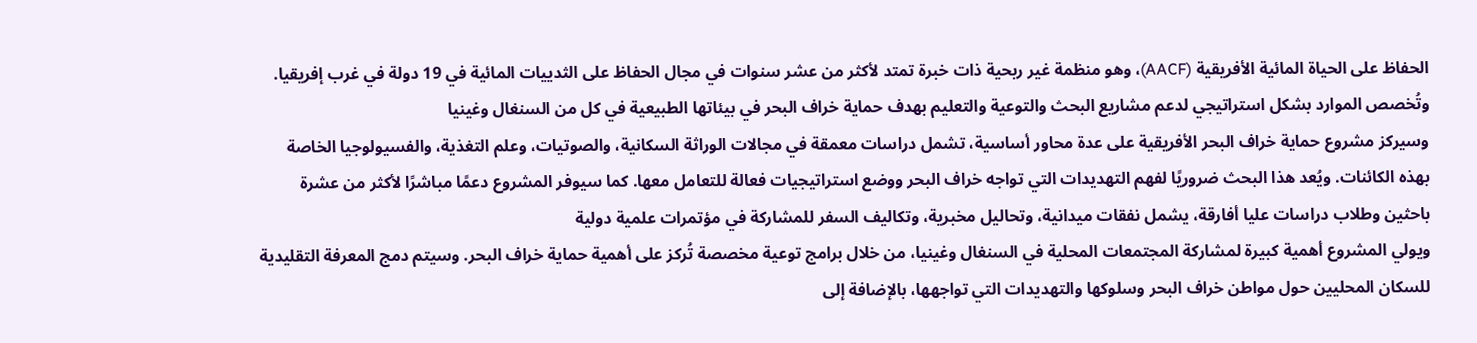الحفاظ على الحياة المائية الأفريقية (AACF)، وهو منظمة غير ربحية ذات خبرة تمتد لأكثر من عشر سنوات في مجال الحفاظ على الثدييات المائية في 19 دولة في غرب إفريقيا. وتُخصص الموارد بشكل استراتيجي لدعم مشاريع البحث والتوعية والتعليم بهدف حماية خراف البحر في بيئاتها الطبيعية في كل من السنغال وغينيا
وسيركز مشروع حماية خراف البحر الأفريقية على عدة محاور أساسية، تشمل دراسات معمقة في مجالات الوراثة السكانية، والصوتيات، وعلم التغذية، والفسيولوجيا الخاصة بهذه الكائنات. ويُعد هذا البحث ضروريًا لفهم التهديدات التي تواجه خراف البحر ووضع استراتيجيات فعالة للتعامل معها. كما سيوفر المشروع دعمًا مباشرًا لأكثر من عشرة باحثين وطلاب دراسات عليا أفارقة، يشمل نفقات ميدانية، وتحاليل مخبرية، وتكاليف السفر للمشاركة في مؤتمرات علمية دولية
ويولي المشروع أهمية كبيرة لمشاركة المجتمعات المحلية في السنغال وغينيا، من خلال برامج توعية مخصصة تُركز على أهمية حماية خراف البحر. وسيتم دمج المعرفة التقليدية للسكان المحليين حول مواطن خراف البحر وسلوكها والتهديدات التي تواجهها، بالإضافة إلى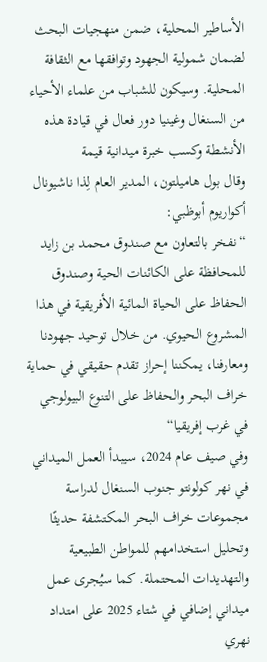الأساطير المحلية، ضمن منهجيات البحث لضمان شمولية الجهود وتوافقها مع الثقافة المحلية. وسيكون للشباب من علماء الأحياء من السنغال وغينيا دور فعال في قيادة هذه الأنشطة وكسب خبرة ميدانية قيمة
وقال بول هاميلتون، المدير العام لِذا ناشيونال أكواريوم أبوظبي:
“نفخر بالتعاون مع صندوق محمد بن زايد للمحافظة على الكائنات الحية وصندوق الحفاظ على الحياة المائية الأفريقية في هذا المشروع الحيوي. من خلال توحيد جهودنا ومعارفنا، يمكننا إحراز تقدم حقيقي في حماية خراف البحر والحفاظ على التنوع البيولوجي في غرب إفريقيا“
وفي صيف عام 2024، سيبدأ العمل الميداني في نهر كولونتو جنوب السنغال لدراسة مجموعات خراف البحر المكتشفة حديثًا وتحليل استخدامهم للمواطن الطبيعية والتهديدات المحتملة. كما سيُجرى عمل ميداني إضافي في شتاء 2025 على امتداد نهري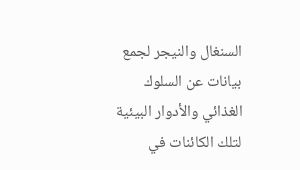السنغال والنيجر لجمع بيانات عن السلوك الغذائي والأدوار البيئية لتلك الكائنات في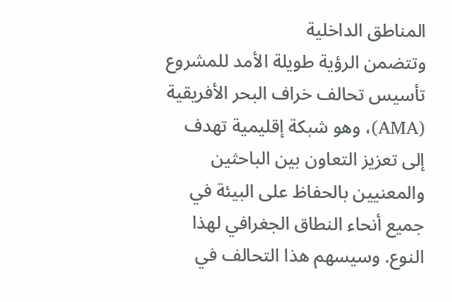المناطق الداخلية
وتتضمن الرؤية طويلة الأمد للمشروع تأسيس تحالف خراف البحر الأفريقية (AMA)، وهو شبكة إقليمية تهدف إلى تعزيز التعاون بين الباحثين والمعنيين بالحفاظ على البيئة في جميع أنحاء النطاق الجغرافي لهذا النوع. وسيسهم هذا التحالف في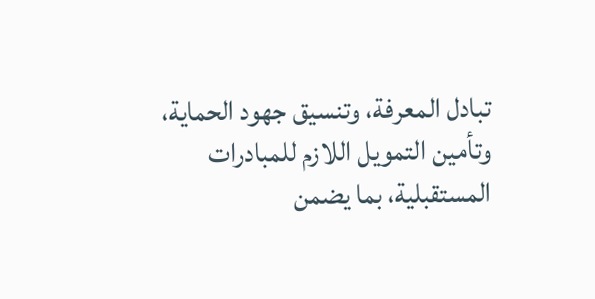تبادل المعرفة، وتنسيق جهود الحماية، وتأمين التمويل اللازم للمبادرات المستقبلية، بما يضمن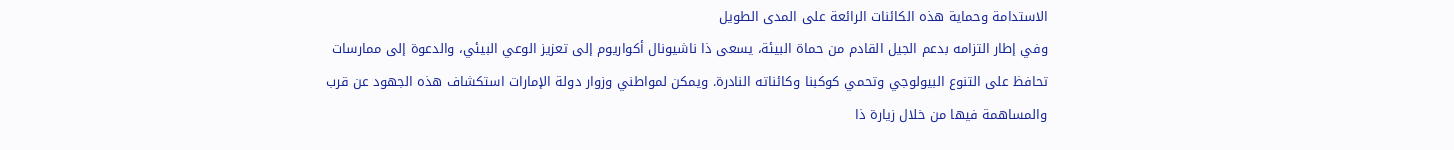الاستدامة وحماية هذه الكائنات الرائعة على المدى الطويل
وفي إطار التزامه بدعم الجيل القادم من حماة البيئة، يسعى ذا ناشيونال أكواريوم إلى تعزيز الوعي البيئي، والدعوة إلى ممارسات تحافظ على التنوع البيولوجي وتحمي كوكبنا وكائناته النادرة. ويمكن لمواطني وزوار دولة الإمارات استكشاف هذه الجهود عن قرب والمساهمة فيها من خلال زيارة ذا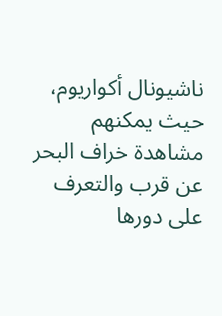ناشيونال أكواريوم، حيث يمكنهم مشاهدة خراف البحر عن قرب والتعرف على دورها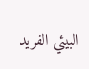البيئي الفريد